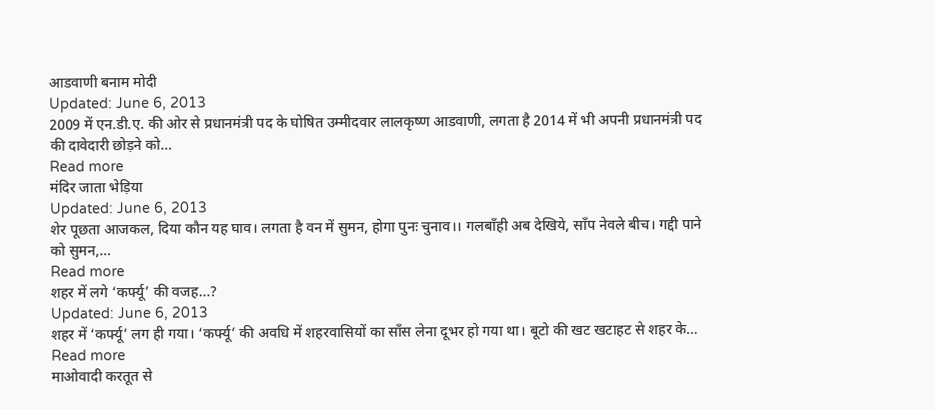आडवाणी बनाम मोदी
Updated: June 6, 2013
2009 में एन.डी.ए. की ओर से प्रधानमंत्री पद के घोषित उम्मीदवार लालकृष्ण आडवाणी, लगता है 2014 में भी अपनी प्रधानमंत्री पद की दावेदारी छोड़ने को…
Read more
मंदिर जाता भेड़िया
Updated: June 6, 2013
शेर पूछता आजकल, दिया कौन यह घाव। लगता है वन में सुमन, होगा पुनः चुनाव।। गलबाँही अब देखिये, साँप नेवले बीच। गद्दी पाने को सुमन,…
Read more
शहर में लगे ‘कर्फ्यू’ की वजह…?
Updated: June 6, 2013
शहर में ‘कर्फ्यू’ लग ही गया। ‘कर्फ्यू’ की अवधि में शहरवासियों का साँस लेना दूभर हो गया था। बूटो की खट खटाहट से शहर के…
Read more
माओवादी करतूत से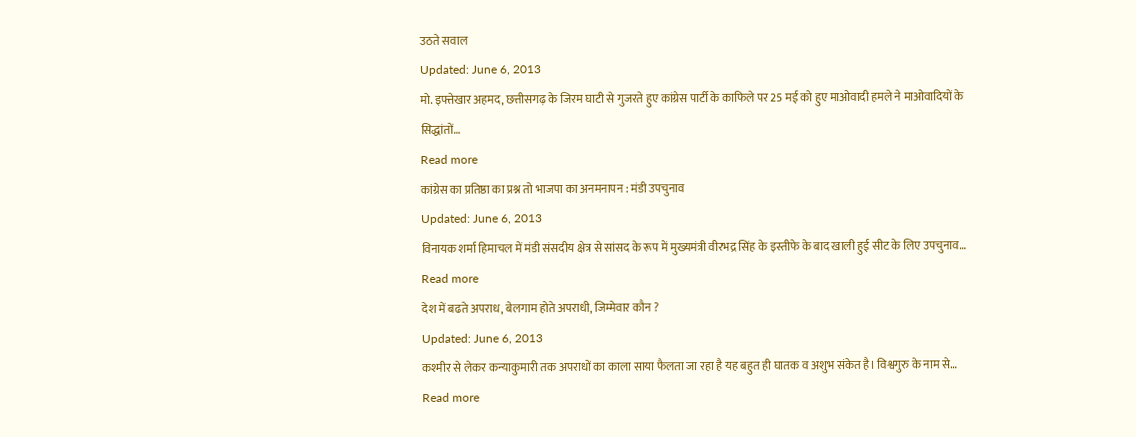उठते सवाल
Updated: June 6, 2013
मो. इफ्तेखार अहमद, छत्तीसगढ़ के जिरम घाटी से गुजरते हुए कांग्रेस पार्टी के काफिले पर 25 मई को हुए माओवादी हमले ने माओवादियों के सिद्धांतों…
Read more
कांग्रेस का प्रतिष्ठा का प्रश्न तो भाजपा का अनमनापन : मंडी उपचुनाव
Updated: June 6, 2013
विनायक शर्मा हिमाचल में मंडी संसदीय क्षेत्र से सांसद के रूप में मुख्यमंत्री वीरभद्र सिंह के इस्तीफे के बाद खाली हुई सीट के लिए उपचुनाव…
Read more
देश में बढते अपराध, बेलगाम होते अपराधी, जिम्मेवार कौन ?
Updated: June 6, 2013
कश्मीर से लेकर कन्याकुमारी तक अपराधों का काला साया फैलता जा रहा है यह बहुत ही घातक व अशुभ संकेत है। विश्वगुरु के नाम से…
Read more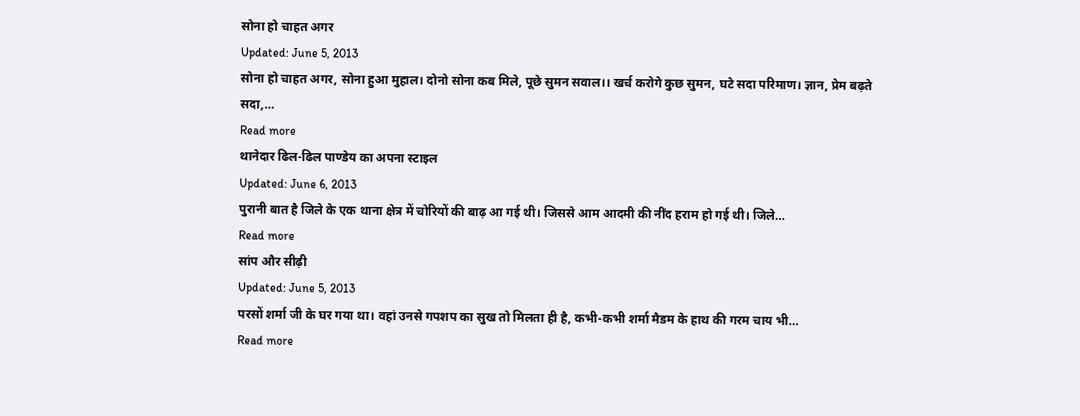सोना हो चाहत अगर
Updated: June 5, 2013
सोना हो चाहत अगर, सोना हुआ मुहाल। दोनो सोना कब मिले, पूछे सुमन सवाल।। खर्च करोगे कुछ सुमन, घटे सदा परिमाण। ज्ञान, प्रेम बढ़ते सदा,…
Read more
थानेदार ढिल-ढिल पाण्डेय का अपना स्टाइल
Updated: June 6, 2013
पुरानी बात है जिले के एक थाना क्षेत्र में चोरियों की बाढ़ आ गई थी। जिससे आम आदमी की नींद हराम हो गई थी। जिले…
Read more
सांप और सीढ़ी
Updated: June 5, 2013
परसों शर्मा जी के घर गया था। वहां उनसे गपशप का सुख तो मिलता ही है, कभी-कभी शर्मा मैडम के हाथ की गरम चाय भी…
Read more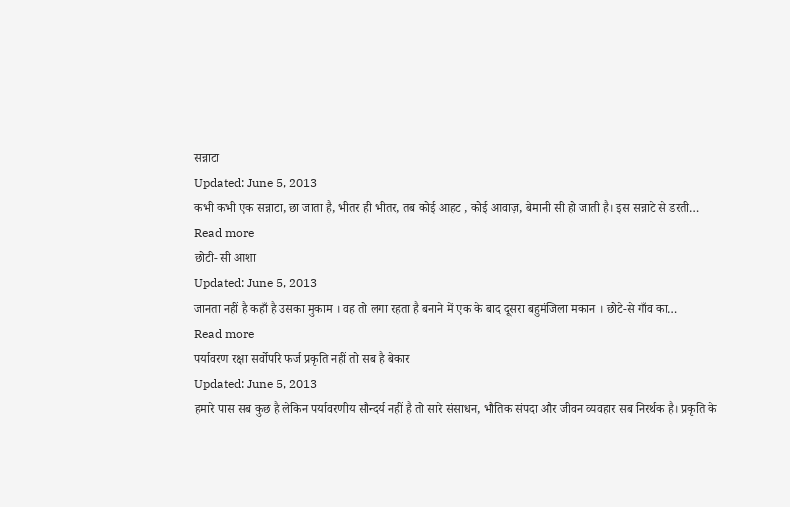सन्नाटा
Updated: June 5, 2013
कभी कभी एक सन्नाटा, छा जाता है, भीतर ही भीतर, तब कोई आहट , कोई आवाज़, बेमानी सी हो जाती है। इस सन्नाटे से डरती…
Read more
छोटी- सी आशा
Updated: June 5, 2013
जानता नहीं है कहाँ है उसका मुकाम । वह तो लगा रहता है बनाने में एक के बाद दूसरा बहुमंजिला मकान । छोटे-से गाँव का…
Read more
पर्यावरण रक्षा सर्वोपरि फर्ज प्रकृति नहीं तो सब है बेकार
Updated: June 5, 2013
हमारे पास सब कुछ है लेकिन पर्यावरणीय सौन्दर्य नहीं है तो सारे संसाधन, भौतिक संपदा और जीवन व्यवहार सब निरर्थक है। प्रकृति के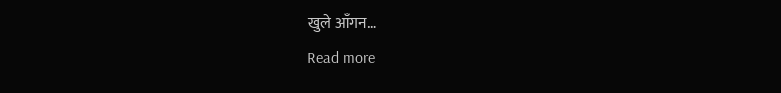खुले आँगन…
Read more